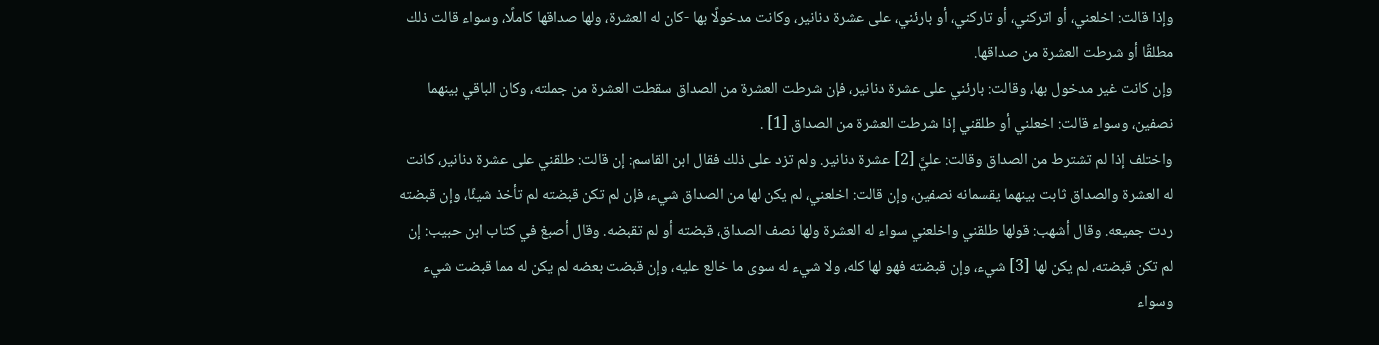وإذا قالت: اخلعني، أو اتركني، أو تاركني، أو بارئني، على عشرة دنانير، وكانت مدخولًا بها -كان له العشرة، ولها صداقها كاملًا، وسواء قالت ذلك مطلقًا أو شرطت العشرة من صداقها.
وإن كانت غير مدخول بها، وقالت: بارئني على عشرة دنانير، فإن شرطت العشرة من الصداق سقطت العشرة من جملته، وكان الباقي بينهما نصفين، وسواء قالت: اخعلني أو طلقني إذا شرطت العشرة من الصداق [1] .
واختلف إذا لم تشترط من الصداق وقالت: عليَّ [2] عشرة دنانير. ولم تزد على ذلك فقال ابن القاسم: إن قالت: طلقني على عشرة دنانير، كانت له العشرة والصداق ثابت بينهما يقسمانه نصفين، وإن قالت: اخلعني، لم يكن لها من الصداق شيء، فإن لم تكن قبضته لم تأخذ شيئًا، وإن قبضته ردت جميعه. وقال أشهب: قولها طلقني واخلعني سواء له العشرة ولها نصف الصداق، قبضته أو لم تقبضه. وقال أصبغ في كتاب ابن حبيب: إن لم تكن قبضته، لم يكن لها [3] شيء، وإن قبضته فهو لها كله، ولا شيء له سوى ما خالع عليه، وإن قبضت بعضه لم يكن له مما قبضت شيء وسواء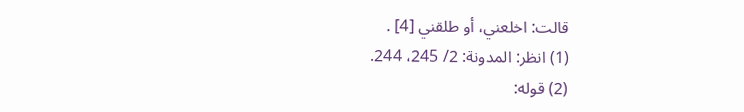قالت: اخلعني، أو طلقني [4] .
(1) انظر: المدونة: 2/ 245، 244.
(2) قوله: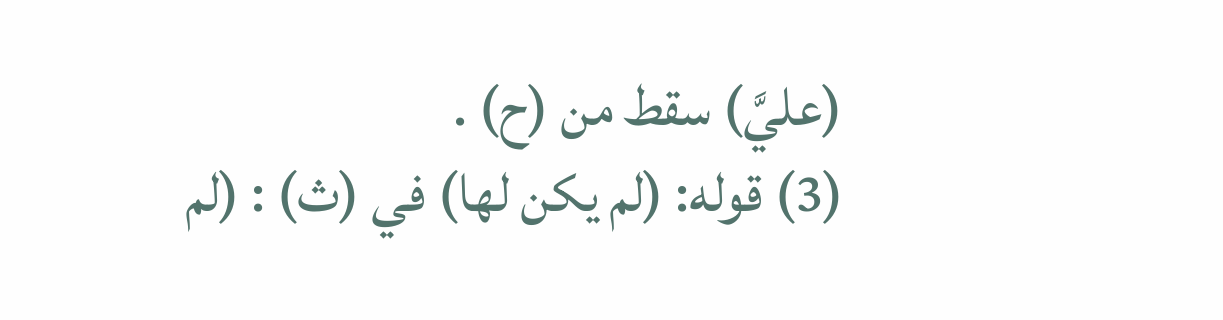(عليَّ) سقط من (ح) .
(3) قوله: (لم يكن لها) في (ث) : (لم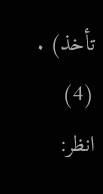تأخذ) .
(4) انظر: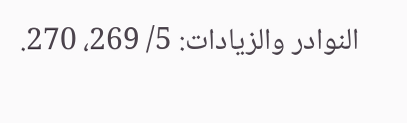النوادر والزيادات: 5/ 269، 270.